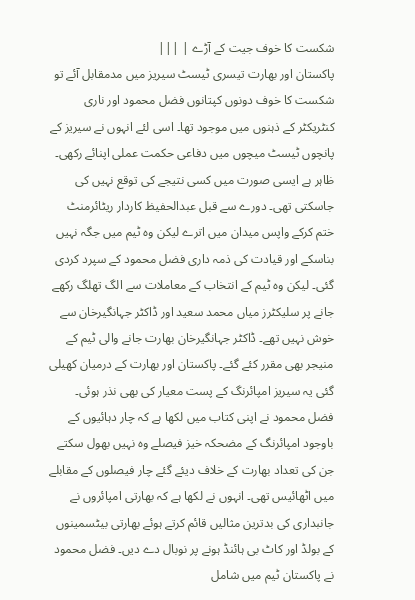شکست کا خوف جیت کے آڑے | |||
پاکستان اور بھارت تیسری ٹیسٹ سیریز میں مدمقابل آئے تو شکست کا خوف دونوں کپتانوں فضل محمود اور ناری کنٹریکٹر کے ذہنوں میں موجود تھا۔ اسی لئے انہوں نے سیریز کے پانچوں ٹیسٹ میچوں میں دفاعی حکمت عملی اپنائے رکھی۔
ظاہر ہے ایسی صورت میں کسی نتیجے کی توقع نہیں کی جاسکتی تھی۔ دورے سے قبل عبدالحفیظ کاردار ریٹائرمنٹ ختم کرکے واپس میدان میں اترے لیکن وہ ٹیم میں جگہ نہیں بناسکے اور قیادت کی ذمہ داری فضل محمود کے سپرد کردی گئی۔ لیکن وہ ٹیم کے انتخاب کے معاملات سے الگ تھلگ رکھے جانے پر سلیکٹرز میاں محمد سعید اور ڈاکٹر جہانگیرخان سے خوش نہیں تھے۔ ڈاکٹر جہانگیرخان بھارت جانے والی ٹیم کے منیجر بھی مقرر کئے گئے۔ پاکستان اور بھارت کے درمیان کھیلی گئی یہ سیریز امپائرنگ کے پست معیار کی بھی نذر ہوئی۔ فضل محمود نے اپنی کتاب میں لکھا ہے کہ چار دہائیوں کے باوجود امپائرنگ کے مضحکہ خیز فیصلے وہ نہیں بھول سکتے جن کی تعداد بھارت کے خلاف دیئے گئے چار فیصلوں کے مقابلے میں اٹھائیس تھی۔ انہوں نے لکھا ہے کہ بھارتی امپائروں نے جانبداری کی بدترین مثالیں قائم کرتے ہوئے بھارتی بیٹسمینوں کے بولڈ اور کاٹ بی ہائنڈ ہونے پر نوبال دے دیں۔ فضل محمود نے پاکستان ٹیم میں شامل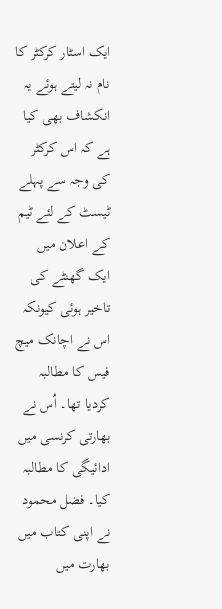ایک اسٹار کرکٹر کا نام نہ لیتے ہوئے یہ انکشاف بھی کیا ہے کہ اس کرکٹر کی وجہ سے پہلے ٹیسٹ کے لئے ٹیم کے اعلان میں ایک گھنٹے کی تاخیر ہوئی کیونکہ اس نے اچانک میچ فیس کا مطالبہ کردیا تھا۔ اُس نے بھارتی کرنسی میں ادائیگی کا مطالبہ کیا۔ فضل محمود نے اپنی کتاب میں بھارت میں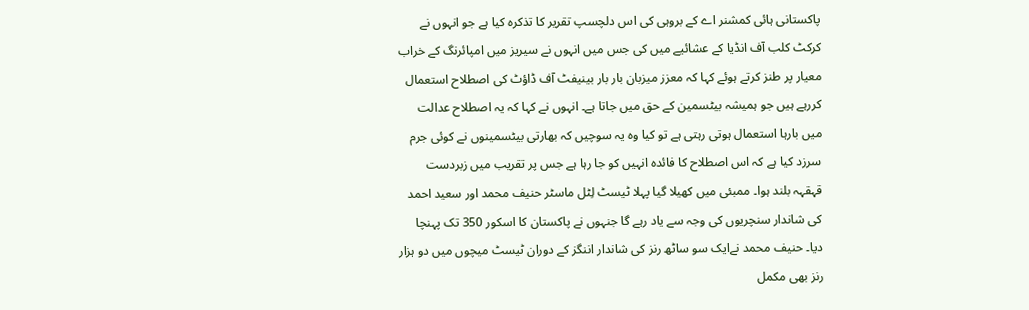پاکستانی ہائی کمشنر اے کے بروہی کی اس دلچسپ تقریر کا تذکرہ کیا ہے جو انہوں نے کرکٹ کلب آف انڈیا کے عشائیے میں کی جس میں انہوں نے سیریز میں امپائرنگ کے خراب معیار پر طنز کرتے ہوئے کہا کہ معزز میزبان بار بار بینیفٹ آف ڈاؤٹ کی اصطلاح استعمال کررہے ہیں جو ہمیشہ بیٹسمین کے حق میں جاتا ہے۔ انہوں نے کہا کہ یہ اصطلاح عدالت میں بارہا استعمال ہوتی رہتی ہے تو کیا وہ یہ سوچیں کہ بھارتی بیٹسمینوں نے کوئی جرم سرزد کیا ہے کہ اس اصطلاح کا فائدہ انہیں کو جا رہا ہے جس پر تقریب میں زبردست قہقہہ بلند ہوا۔ ممبئی میں کھیلا گیا پہلا ٹیسٹ لِٹل ماسٹر حنیف محمد اور سعید احمد کی شاندار سنچریوں کی وجہ سے یاد رہے گا جنہوں نے پاکستان کا اسکور 350 تک پہنچا دیا۔ حنیف محمد نےایک سو ساٹھ رنز کی شاندار اننگز کے دوران ٹیسٹ میچوں میں دو ہزار رنز بھی مکمل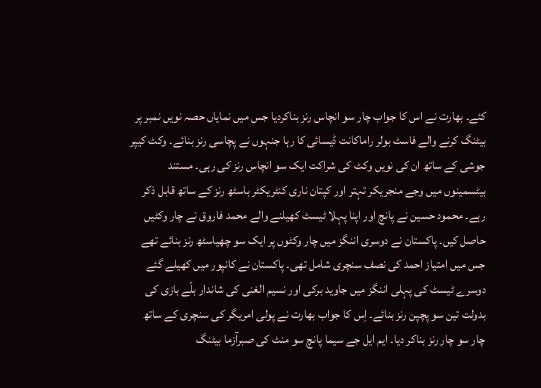کئے۔ بھارت نے اس کا جواب چار سو انچاس رنز بناکردیا جس میں نمایاں حصہ نویں نمبر پر بیٹنگ کرنے والے فاسٹ بولر راماکانت ڈیسائی کا رہا جنہوں نے پچاسی رنز بنائے۔ وکٹ کیپر جوشی کے ساتھ ان کی نویں وکٹ کی شراکت ایک سو انچاس رنز کی رہی۔ مستند بیٹسمینوں میں وجے منجریکر تہتر اور کپتان ناری کنٹریکٹر باسٹھ رنز کے ساتھ قابل ذکر رہے۔ محمود حسین نے پانچ اور اپنا پہلا ٹیسٹ کھیلنے والے محمد فاروق نے چار وکٹیں حاصل کیں۔ پاکستان نے دوسری اننگز میں چار وکٹوں پر ایک سو چھیاسٹھ رنز بنائے تھے جس میں امتیاز احمد کی نصف سنچری شامل تھی۔ پاکستان نے کانپور میں کھیلے گئے دوسرے ٹیسٹ کی پہلی اننگز میں جاوید برکی اور نسیم الغنی کی شاندار بلّے بازی کی بدولت تین سو پچپن رنز بنائے۔ اِس کا جواب بھارت نے پولی امریگر کی سنچری کے ساتھ چار سو چار رنز بناکر دیا۔ ایم ایل جے سیما پانچ سو منٹ کی صبرآزما بیٹنگ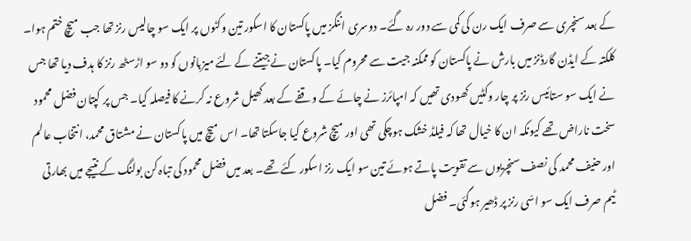کے بعد سنچری سے صرف ایک رن کی کمی سے دور رہ گئے۔ دوسری اننگز میں پاکستان کا اسکور تین وکٹوں پر ایک سو چالیس رنز تھا جب میچ ختم ہوا۔ کلکتہ کے ایڈن گارڈنز میں بارش نے پاکستان کو ممکنہ جیت سے محروم کیا۔ پاکستان نے جیتنے کے لئے میزبانوں کو دو سو اڑسٹھ رنز کا ہدف دیا تھا جس نے ایک سو ستائیس رنز پر چار وکٹیں کھودی تھیں کہ امپائرز نے چائے کے وقفے کے بعد کھیل شروع نہ کرنے کا فیصلہ کیا۔ جس پر کپتان فضل محمود سخت ناراض تھے کیونکہ ان کا خیال تھا کہ فیلڈ خشک ہوچکی تھی اور میچ شروع کیا جاسکتا تھا۔ اس میچ میں پاکستان نے مشتاق محمد، انتخاب عالم اور حنیف محمد کی نصف سنچریوں سے تقویت پاتے ہوئے تین سو ایک رنز اسکور کئے تھے۔ بعد میں فضل محمود کی تباہ کن بولنگ کے نتیجے میں بھارتی ٹیم صرف ایک سو اسّی رنز پر ڈھیر ہوگئی۔ فضل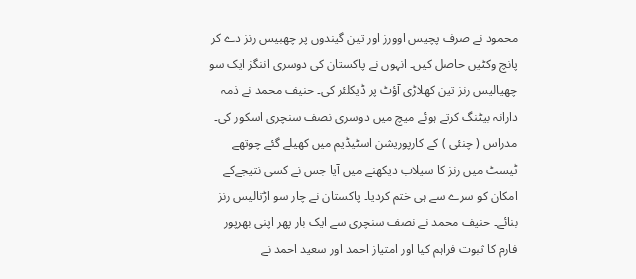محمود نے صرف پچیس اوورز اور تین گیندوں پر چھبیس رنز دے کر پانچ وکٹیں حاصل کیں۔ انہوں نے پاکستان کی دوسری اننگز ایک سو چھیالیس رنز تین کھلاڑی آؤٹ پر ڈیکلئر کی۔ حنیف محمد نے ذمہ دارانہ بیٹنگ کرتے ہوئے میچ میں دوسری نصف سنچری اسکور کی۔ مدراس ( چنئی ) کے کارپوریشن اسٹیڈیم میں کھیلے گئے چوتھے ٹیسٹ میں رنز کا سیلاب دیکھنے میں آیا جس نے کسی نتیجےکے امکان کو سرے سے ہی ختم کردیا۔ پاکستان نے چار سو اڑتالیس رنز بنائے۔ حنیف محمد نے نصف سنچری سے ایک بار پھر اپنی بھرپور فارم کا ثبوت فراہم کیا اور امتیاز احمد اور سعید احمد نے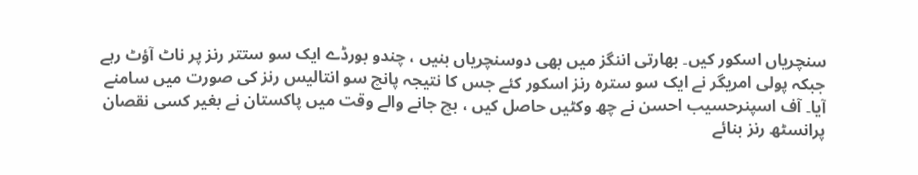سنچریاں اسکور کیں۔ بھارتی اننگز میں بھی دوسنچریاں بنیں ، چندو بورڈے ایک سو ستتر رنز پر ناٹ آؤٹ رہے جبکہ پولی امریگر نے ایک سو سترہ رنز اسکور کئے جس کا نتیجہ پانچ سو انتالیس رنز کی صورت میں سامنے آیا۔ آف اسپنرحسیب احسن نے چھ وکٹیں حاصل کیں ، بچ جانے والے وقت میں پاکستان نے بغیر کسی نقصان پرانسٹھ رنز بنائے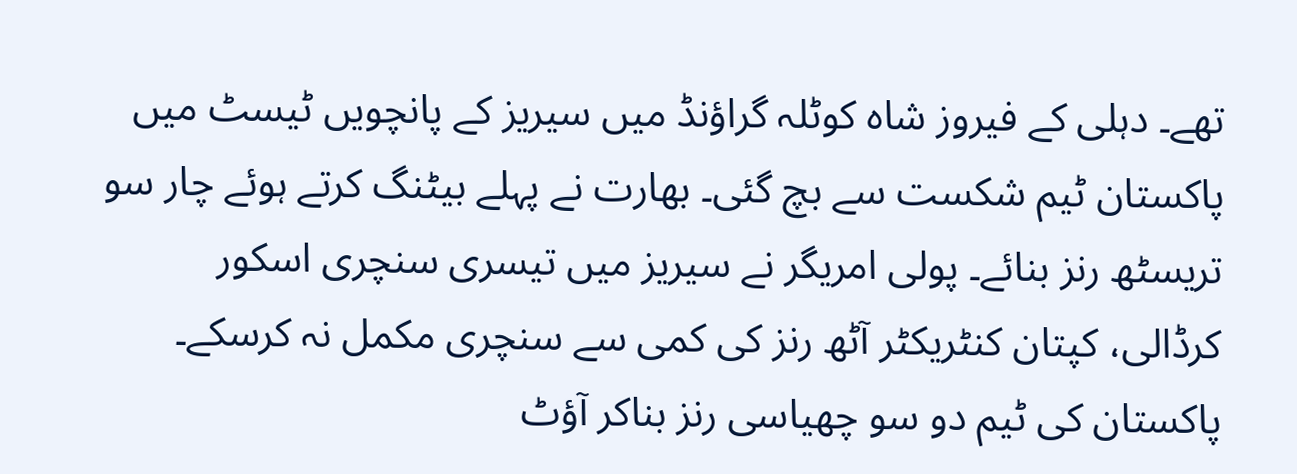تھے۔ دہلی کے فیروز شاہ کوٹلہ گراؤنڈ میں سیریز کے پانچویں ٹیسٹ میں پاکستان ٹیم شکست سے بچ گئی۔ بھارت نے پہلے بیٹنگ کرتے ہوئے چار سو تریسٹھ رنز بنائے۔ پولی امریگر نے سیریز میں تیسری سنچری اسکور کرڈالی، کپتان کنٹریکٹر آٹھ رنز کی کمی سے سنچری مکمل نہ کرسکے۔ پاکستان کی ٹیم دو سو چھیاسی رنز بناکر آؤٹ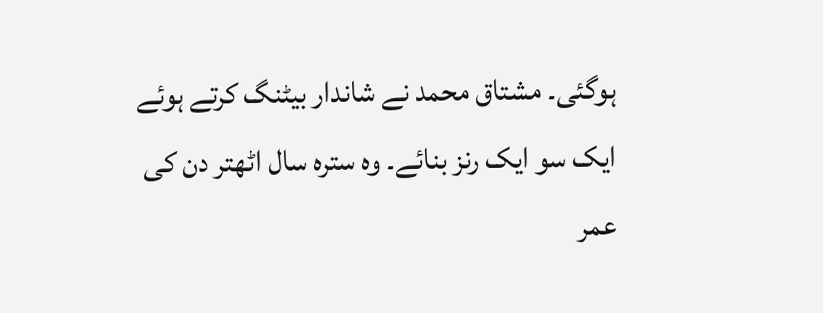ہوگئی۔ مشتاق محمد نے شاندار بیٹنگ کرتے ہوئے ایک سو ایک رنز بنائے۔ وہ سترہ سال اٹھتر دن کی عمر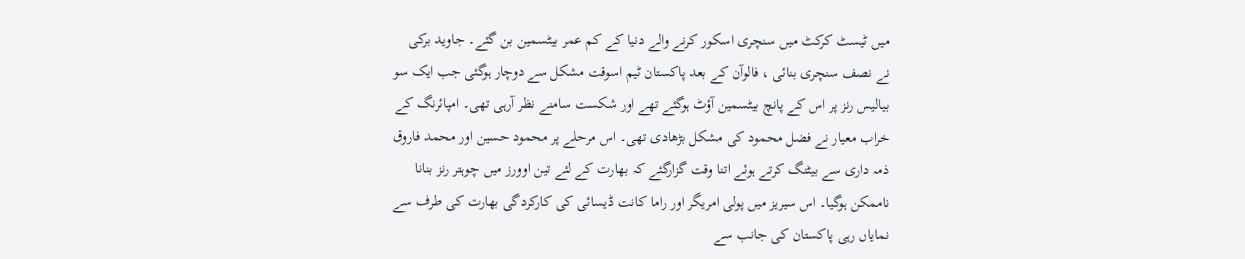میں ٹیسٹ کرکٹ میں سنچری اسکور کرنے والے دنیا کے کم عمر بیٹسمین بن گئے۔ جاوید برکی نے نصف سنچری بنائی ، فالوآن کے بعد پاکستان ٹیم اسوقت مشکل سے دوچار ہوگئی جب ایک سو بیالیس رنز پر اس کے پانچ بیٹسمین آؤٹ ہوگئے تھے اور شکست سامنے نظر آرہی تھی۔ امپائرنگ کے خراب معیار نے فضل محمود کی مشکل بڑھادی تھی۔ اس مرحلے پر محمود حسین اور محمد فاروق ذمہ داری سے بیٹنگ کرتے ہوئے اتنا وقت گزارگئے کہ بھارت کے لئے تین اوورز میں چوہتر رنز بنانا ناممکن ہوگیا۔ اس سیریز میں پولی امریگر اور راما کانت ڈیسائی کی کارکردگی بھارت کی طرف سے نمایاں رہی پاکستان کی جانب سے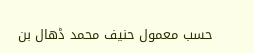حسب معمول حنیف محمد ڈھال بن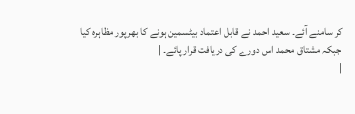کر سامنے آئے۔ سعید احمد نے قابل اعتماد بیٹسمین ہونے کا بھرپور مظاہرہ کیا جبکہ مشتاق محمد اس دورے کی دریافت قرار پائے۔ |
|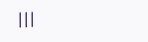|||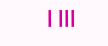| |||